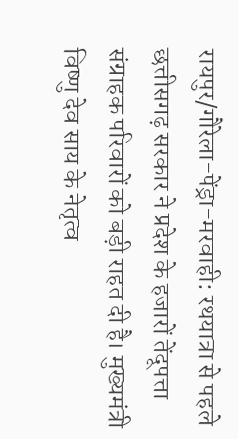रायपुर/गौरेला-पेंड्रा-मरवाही: रथयात्रा से पहले छत्तीसगढ़ सरकार ने प्रदेश के हजारों तेंदूपत्ता संग्राहक परिवारों को बड़ी राहत दी है। मुख्यमंत्री विष्णु देव साय के नेतृत्व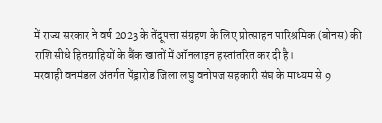में राज्य सरकार ने वर्ष 2023 के तेंदूपत्ता संग्रहण के लिए प्रोत्साहन पारिश्रमिक (बोनस) की राशि सीधे हितग्राहियों के बैंक खातों में ऑनलाइन हस्तांतरित कर दी है।
मरवाही वनमंडल अंतर्गत पेंड्रारोड जिला लघु वनोपज सहकारी संघ के माध्यम से 9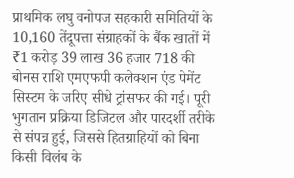प्राथमिक लघु वनोपज सहकारी समितियों के 10,160 तेंदूपत्ता संग्राहकों के बैंक खातों में ₹1 करोड़ 39 लाख 36 हजार 718 की बोनस राशि एमएफपी कलेक्शन एंड पेमेंट सिस्टम के जरिए सीधे ट्रांसफर की गई। पूरी भुगतान प्रक्रिया डिजिटल और पारदर्शी तरीके से संपन्न हुई, जिससे हितग्राहियों को बिना किसी विलंब के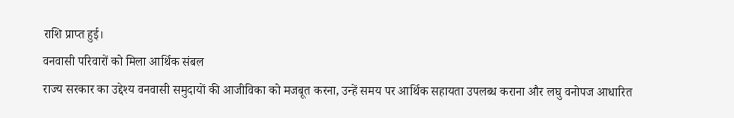राशि प्राप्त हुई।
वनवासी परिवारों को मिला आर्थिक संबल
राज्य सरकार का उद्देश्य वनवासी समुदायों की आजीविका को मजबूत करना, उन्हें समय पर आर्थिक सहायता उपलब्ध कराना और लघु वनोपज आधारित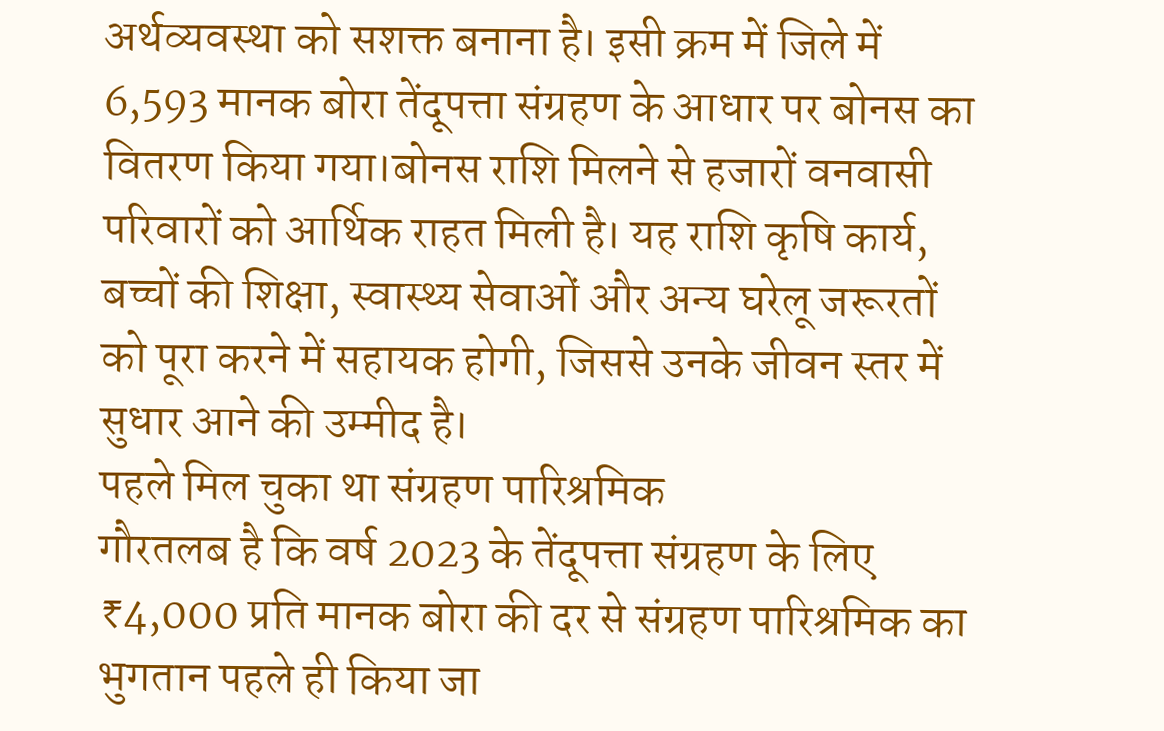अर्थव्यवस्था को सशक्त बनाना है। इसी क्रम में जिले में 6,593 मानक बोरा तेंदूपत्ता संग्रहण के आधार पर बोनस का वितरण किया गया।बोनस राशि मिलने से हजारों वनवासी परिवारों को आर्थिक राहत मिली है। यह राशि कृषि कार्य, बच्चों की शिक्षा, स्वास्थ्य सेवाओं और अन्य घरेलू जरूरतों को पूरा करने में सहायक होगी, जिससे उनके जीवन स्तर में सुधार आने की उम्मीद है।
पहले मिल चुका था संग्रहण पारिश्रमिक
गौरतलब है कि वर्ष 2023 के तेंदूपत्ता संग्रहण के लिए ₹4,000 प्रति मानक बोरा की दर से संग्रहण पारिश्रमिक का भुगतान पहले ही किया जा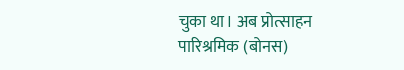चुका था। अब प्रोत्साहन पारिश्रमिक (बोनस)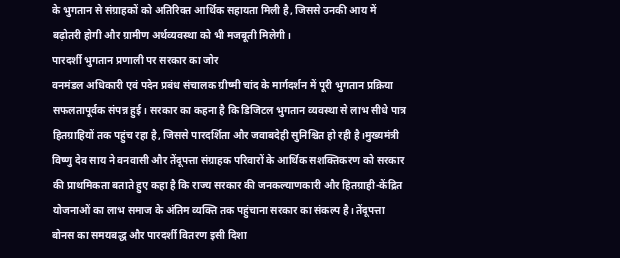के भुगतान से संग्राहकों को अतिरिक्त आर्थिक सहायता मिली है, जिससे उनकी आय में बढ़ोतरी होगी और ग्रामीण अर्थव्यवस्था को भी मजबूती मिलेगी।
पारदर्शी भुगतान प्रणाली पर सरकार का जोर
वनमंडल अधिकारी एवं पदेन प्रबंध संचालक ग्रीष्मी चांद के मार्गदर्शन में पूरी भुगतान प्रक्रिया सफलतापूर्वक संपन्न हुई। सरकार का कहना है कि डिजिटल भुगतान व्यवस्था से लाभ सीधे पात्र हितग्राहियों तक पहुंच रहा है, जिससे पारदर्शिता और जवाबदेही सुनिश्चित हो रही है।मुख्यमंत्री विष्णु देव साय ने वनवासी और तेंदूपत्ता संग्राहक परिवारों के आर्थिक सशक्तिकरण को सरकार की प्राथमिकता बताते हुए कहा है कि राज्य सरकार की जनकल्याणकारी और हितग्राही-केंद्रित योजनाओं का लाभ समाज के अंतिम व्यक्ति तक पहुंचाना सरकार का संकल्प है। तेंदूपत्ता बोनस का समयबद्ध और पारदर्शी वितरण इसी दिशा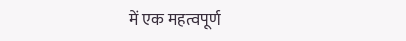में एक महत्वपूर्ण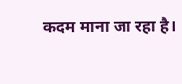कदम माना जा रहा है।